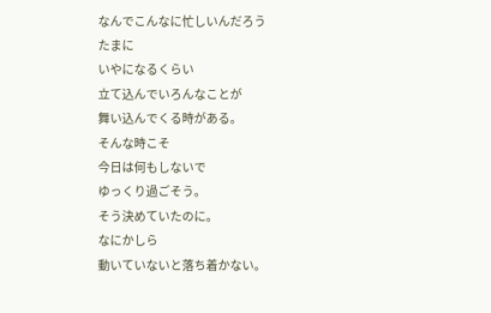なんでこんなに忙しいんだろう
たまに
いやになるくらい
立て込んでいろんなことが
舞い込んでくる時がある。
そんな時こそ
今日は何もしないで
ゆっくり過ごそう。
そう決めていたのに。
なにかしら
動いていないと落ち着かない。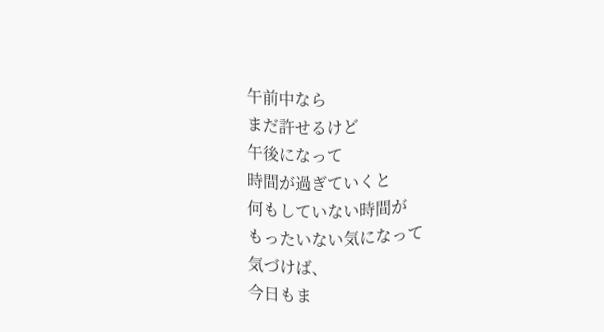午前中なら
まだ許せるけど
午後になって
時間が過ぎていくと
何もしていない時間が
もったいない気になって
気づけば、
今日もま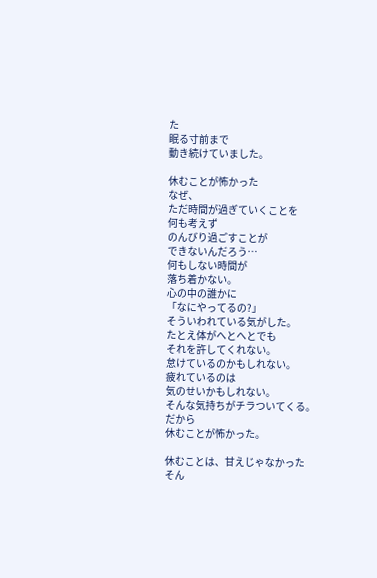た
眠る寸前まで
動き続けていました。

休むことが怖かった
なぜ、
ただ時間が過ぎていくことを
何も考えず
のんびり過ごすことが
できないんだろう…
何もしない時間が
落ち着かない。
心の中の誰かに
「なにやってるの?」
そういわれている気がした。
たとえ体がへとへとでも
それを許してくれない。
怠けているのかもしれない。
疲れているのは
気のせいかもしれない。
そんな気持ちがチラついてくる。
だから
休むことが怖かった。

休むことは、甘えじゃなかった
そん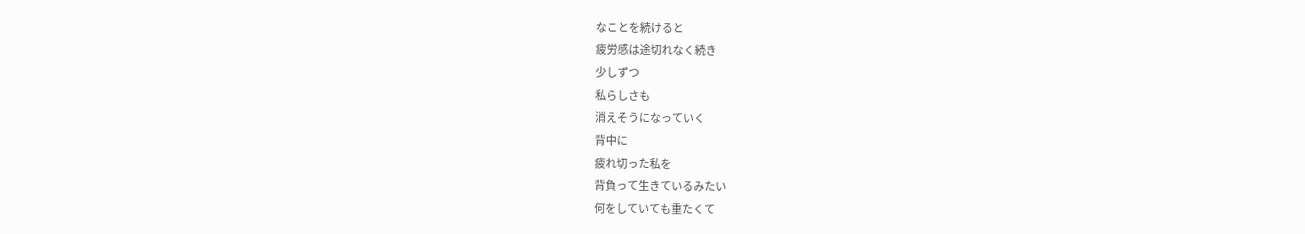なことを続けると
疲労感は途切れなく続き
少しずつ
私らしさも
消えそうになっていく
背中に
疲れ切った私を
背負って生きているみたい
何をしていても重たくて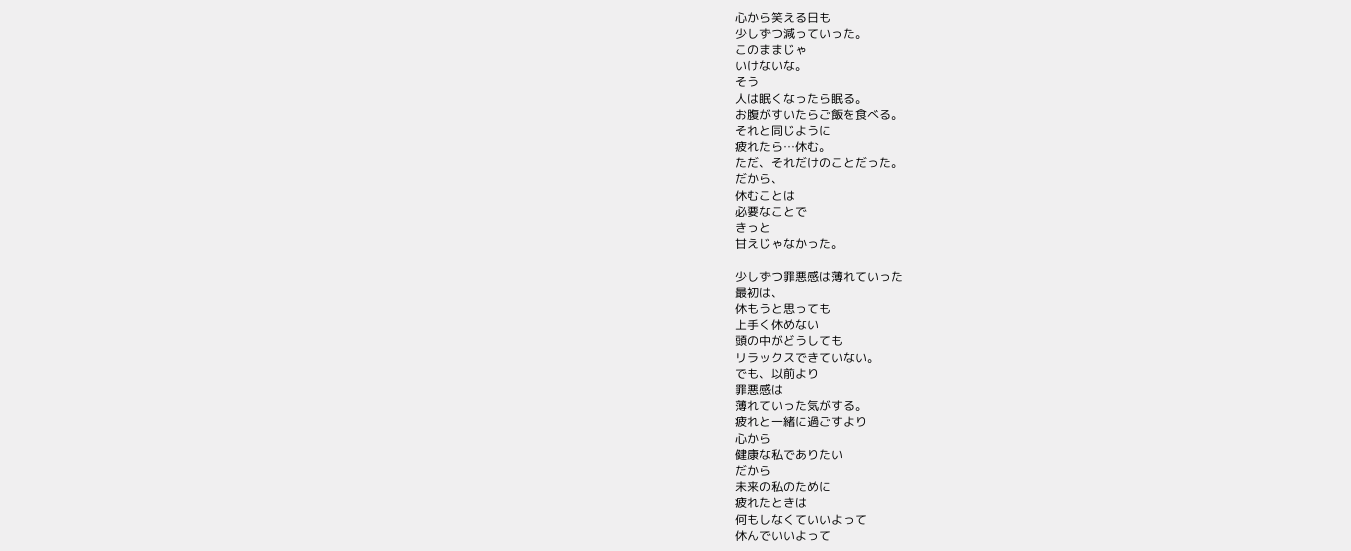心から笑える日も
少しずつ減っていった。
このままじゃ
いけないな。
そう
人は眠くなったら眠る。
お腹がすいたらご飯を食べる。
それと同じように
疲れたら…休む。
ただ、それだけのことだった。
だから、
休むことは
必要なことで
きっと
甘えじゃなかった。

少しずつ罪悪感は薄れていった
最初は、
休もうと思っても
上手く休めない
頭の中がどうしても
リラックスできていない。
でも、以前より
罪悪感は
薄れていった気がする。
疲れと一緒に過ごすより
心から
健康な私でありたい
だから
未来の私のために
疲れたときは
何もしなくていいよって
休んでいいよって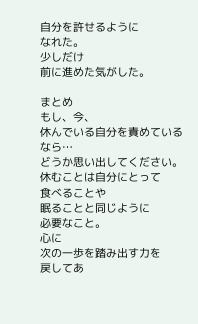自分を許せるように
なれた。
少しだけ
前に進めた気がした。

まとめ
もし、今、
休んでいる自分を責めているなら…
どうか思い出してください。
休むことは自分にとって
食べることや
眠ることと同じように
必要なこと。
心に
次の一歩を踏み出す力を
戻してあ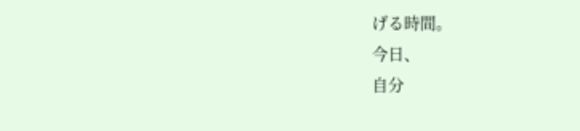げる時間。
今日、
自分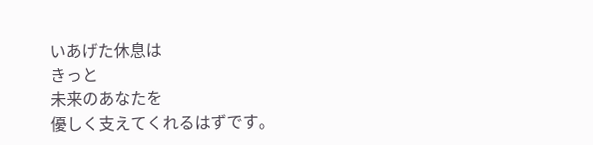いあげた休息は
きっと
未来のあなたを
優しく支えてくれるはずです。